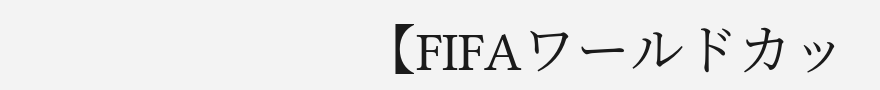【FIFAワールドカッ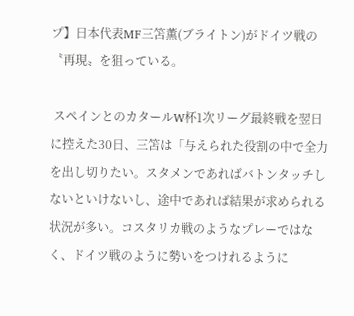プ】日本代表MF三笘薫(ブライトン)がドイツ戦の〝再現〟を狙っている。

 スペインとのカタールW杯1次リーグ最終戦を翌日に控えた30日、三笘は「与えられた役割の中で全力を出し切りたい。スタメンであればバトンタッチしないといけないし、途中であれば結果が求められる状況が多い。コスタリカ戦のようなプレーではなく、ドイツ戦のように勢いをつけれるように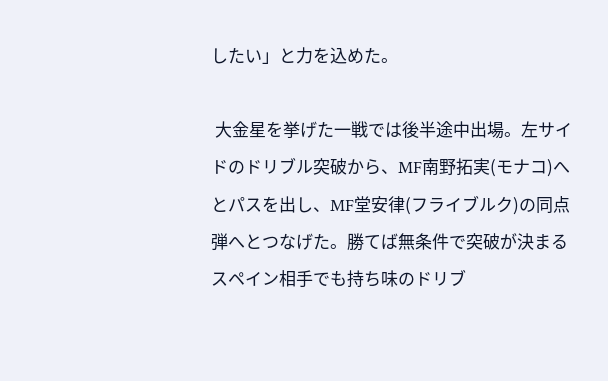したい」と力を込めた。

 大金星を挙げた一戦では後半途中出場。左サイドのドリブル突破から、MF南野拓実(モナコ)へとパスを出し、MF堂安律(フライブルク)の同点弾へとつなげた。勝てば無条件で突破が決まるスペイン相手でも持ち味のドリブ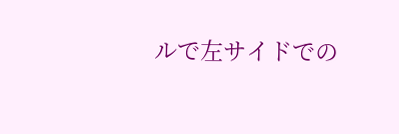ルで左サイドでの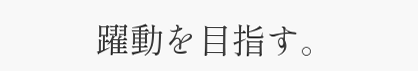躍動を目指す。